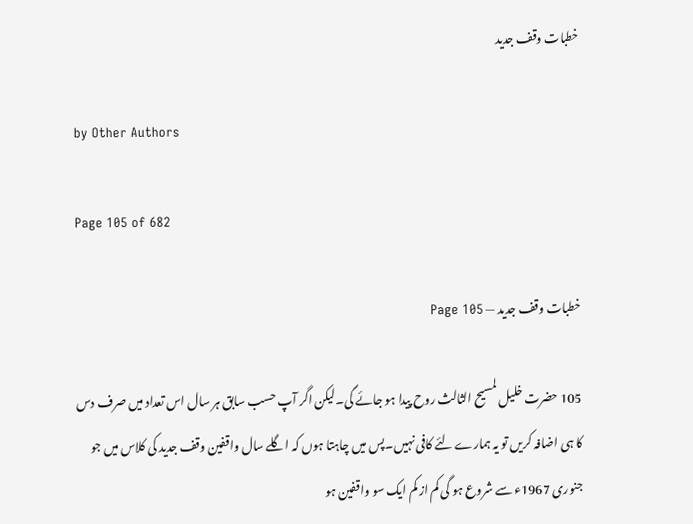خطبات وقف جدید

by Other Authors

Page 105 of 682

خطبات وقف جدید — Page 105

105 حضرت خلیل لمسیح الثالث روح پیدا ہو جائے گی۔لیکن اگر آپ حسب سابق ہر سال اس تعداد میں صرف دس کا ہی اضافہ کریں تو یہ ہمارے لئے کافی نہیں۔پس میں چاہتا ہوں کہ اگلے سال واقفین وقف جدید کی کلاس میں جو جنوری 1967ء سے شروع ہو گی کم از کم ایک سو واقفین ہو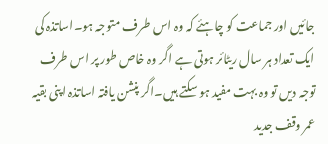جائیں اور جماعت کو چاہئے کہ وہ اس طرف متوجہ ہو۔اساتذہ کی ایک تعداد ہر سال ریٹائر ہوتی ہے اگر وہ خاص طور پر اس طرف توجہ دیں تو وہ بہت مفید ہو سکتے ہیں۔اگر پنشن یافتہ اساتذہ اپنی بقیہ عمر وقف جدید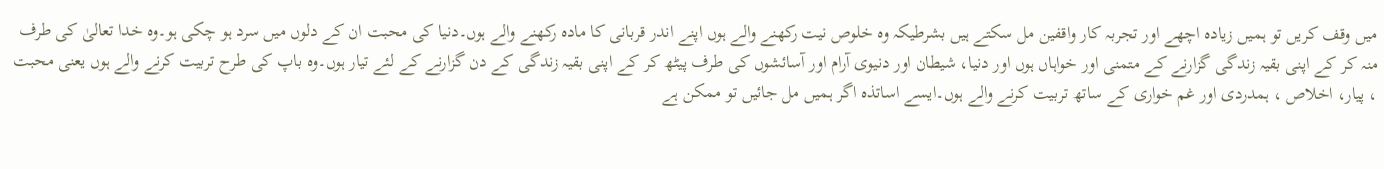میں وقف کریں تو ہمیں زیادہ اچھے اور تجربہ کار واقفین مل سکتے ہیں بشرطیکہ وہ خلوص نیت رکھنے والے ہوں اپنے اندر قربانی کا مادہ رکھنے والے ہوں۔دنیا کی محبت ان کے دلوں میں سرد ہو چکی ہو۔وہ خدا تعالیٰ کی طرف منہ کر کے اپنی بقیہ زندگی گزارنے کے متمنی اور خواہاں ہوں اور دنیا، شیطان اور دنیوی آرام اور آسائشوں کی طرف پیٹھ کر کے اپنی بقیہ زندگی کے دن گزارنے کے لئے تیار ہوں۔وہ باپ کی طرح تربیت کرنے والے ہوں یعنی محبت ، پیار، اخلاص ، ہمدردی اور غم خواری کے ساتھ تربیت کرنے والے ہوں۔ایسے اساتذہ اگر ہمیں مل جائیں تو ممکن ہے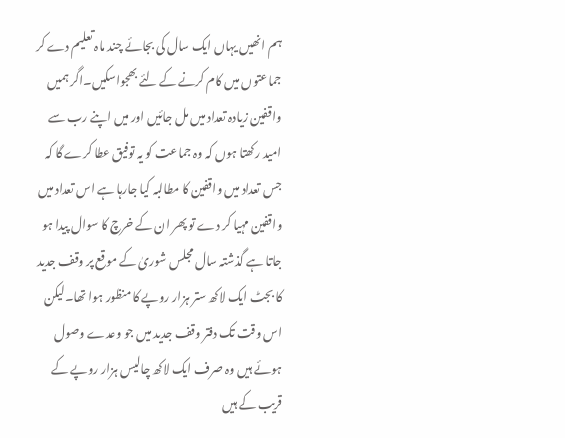ہم انھیں یہاں ایک سال کی بجائے چند ماہ تعلیم دے کر جماعتوں میں کام کرنے کے لئے بھجواسکیں۔اگر ہمیں واقفین زیادہ تعداد میں مل جائیں اور میں اپنے رب سے امید رکھتا ہوں کہ وہ جماعت کو یہ توفیق عطا کرے گا کہ جس تعداد میں واقفین کا مطالبہ کیا جارہا ہے اس تعداد میں واقفین مہیا کر دے تو پھر ان کے خرچ کا سوال پیدا ہو جاتا ہے گذشتہ سال مجلس شوریٰ کے موقع پر وقف جدید کا بجٹ ایک لاکھ ستر ہزار روپے کا منظور ہوا تھا۔لیکن اس وقت تک دفتر وقف جدید میں جو وعدے وصول ہوئے ہیں وہ صرف ایک لاکھ چالیس ہزار روپے کے قریب کے ہیں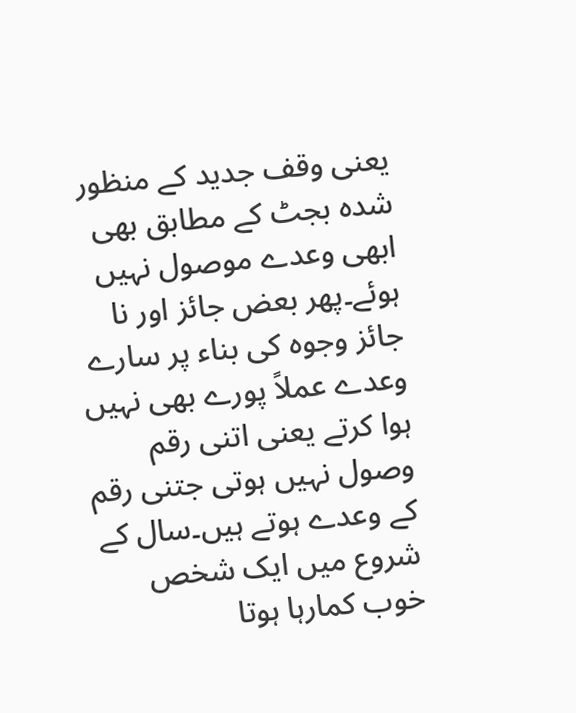یعنی وقف جدید کے منظور شدہ بجٹ کے مطابق بھی ابھی وعدے موصول نہیں ہوئے۔پھر بعض جائز اور نا جائز وجوہ کی بناء پر سارے وعدے عملاً پورے بھی نہیں ہوا کرتے یعنی اتنی رقم وصول نہیں ہوتی جتنی رقم کے وعدے ہوتے ہیں۔سال کے شروع میں ایک شخص خوب کمارہا ہوتا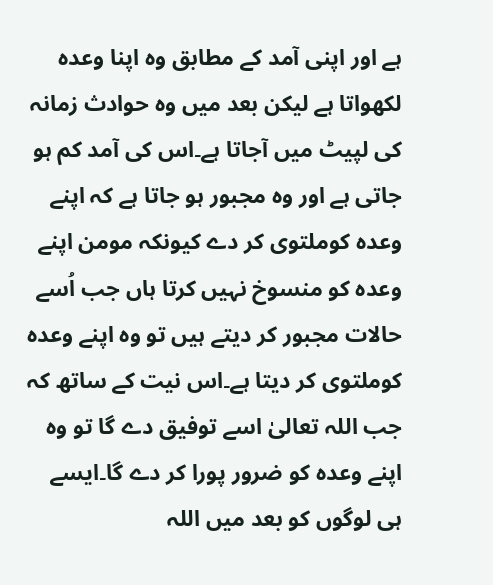ہے اور اپنی آمد کے مطابق وہ اپنا وعدہ لکھواتا ہے لیکن بعد میں وہ حوادث زمانہ کی لپیٹ میں آجاتا ہے۔اس کی آمد کم ہو جاتی ہے اور وہ مجبور ہو جاتا ہے کہ اپنے وعدہ کوملتوی کر دے کیونکہ مومن اپنے وعدہ کو منسوخ نہیں کرتا ہاں جب اُسے حالات مجبور کر دیتے ہیں تو وہ اپنے وعدہ کوملتوی کر دیتا ہے۔اس نیت کے ساتھ کہ جب اللہ تعالیٰ اسے توفیق دے گا تو وہ اپنے وعدہ کو ضرور پورا کر دے گا۔ایسے ہی لوگوں کو بعد میں اللہ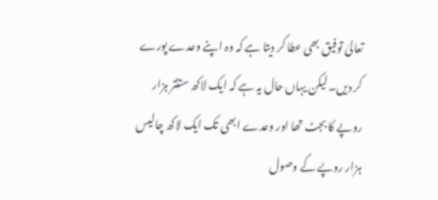تعالیٰ توفیق بھی عطا کر دیتا ہے کہ وہ اپنے وعدے پورے کر دیں۔لیکن یہاں حال یہ ہے کہ ایک لاکھ ستنتر ہزار روپے کا بجٹ تھا اور وعدے ابھی تک ایک لاکھ چالیس ہزار روپے کے وصول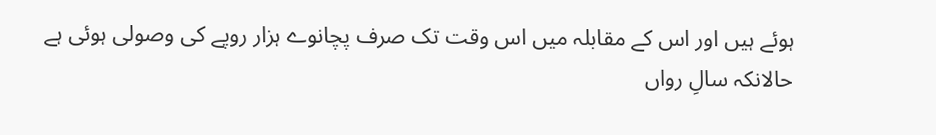ہوئے ہیں اور اس کے مقابلہ میں اس وقت تک صرف پچانوے ہزار روپے کی وصولی ہوئی ہے حالانکہ سالِ رواں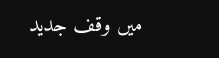میں وقف جدید